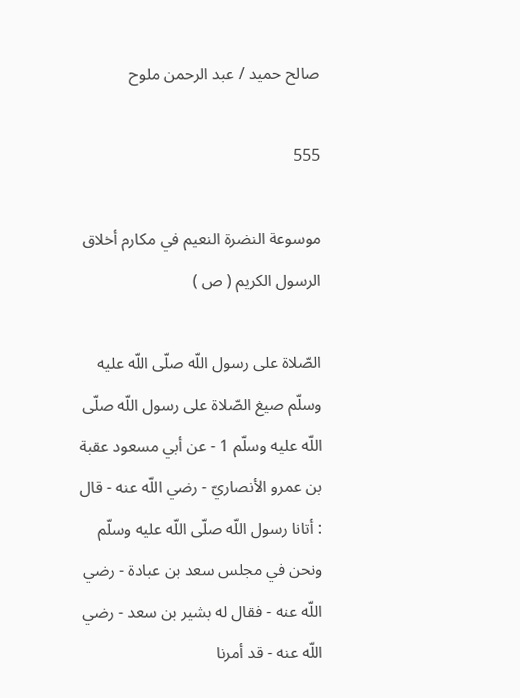صالح حميد / عبد الرحمن ملوح

555

موسوعة النضرة النعيم في مكارم أخلاق الرسول الكريم ( ص )

الصّلاة على رسول اللّه صلّى اللّه عليه وسلّم صيغ الصّلاة على رسول اللّه صلّى اللّه عليه وسلّم 1 - عن أبي مسعود عقبة بن عمرو الأنصاريّ - رضي اللّه عنه - قال : أتانا رسول اللّه صلّى اللّه عليه وسلّم ونحن في مجلس سعد بن عبادة - رضي اللّه عنه - فقال له بشير بن سعد - رضي اللّه عنه - قد أمرنا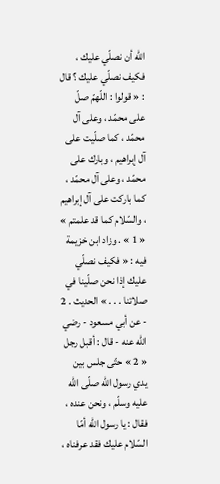اللّه أن نصلّي عليك ، فكيف نصلّي عليك ؟ قال : « قولوا : اللّهمّ صلّ على محمّد ، وعلى آل محمّد ، كما صلّيت على آل إبراهيم ، وبارك على محمّد ، وعلى آل محمّد ، كما باركت على آل إبراهيم ، والسّلام كما قد علمتم » « 1 » . وزاد ابن خزيمة فيه : « فكيف نصلّي عليك إذا نحن صلّينا في صلاتنا . . . » الحديث . 2 - عن أبي مسعود - رضي اللّه عنه - قال : أقبل رجل « 2 » حتّى جلس بين يدي رسول اللّه صلّى اللّه عليه وسلّم ، ونحن عنده ، فقال : يا رسول اللّه أمّا السّلام عليك فقد عرفناه ،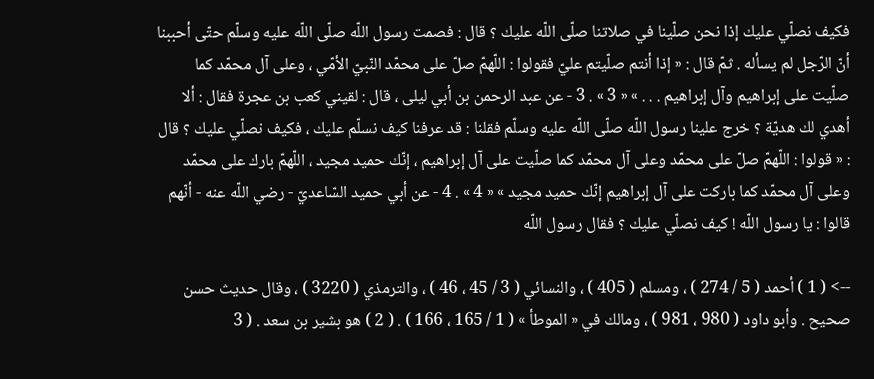فكيف نصلّي عليك إذا نحن صلّينا في صلاتنا صلّى اللّه عليك ؟ قال : فصمت رسول اللّه صلّى اللّه عليه وسلّم حتّى أحببنا أنّ الرّجل لم يسأله . ثمّ قال : « إذا أنتم صلّيتم عليّ فقولوا : اللّهمّ صلّ على محمّد النّبيّ الأمّي ، وعلى آل محمّد كما صلّيت على إبراهيم وآل إبراهيم . . . » « 3 » . 3 - عن عبد الرحمن بن أبي ليلى ، قال : لقيني كعب بن عجرة فقال : ألا أهدي لك هديّة ؟ خرج علينا رسول اللّه صلّى اللّه عليه وسلّم فقلنا : قد عرفنا كيف نسلّم عليك ، فكيف نصلّي عليك ؟ قال : « قولوا : اللّهمّ صلّ على محمّد وعلى آل محمّد كما صلّيت على آل إبراهيم ، إنّك حميد مجيد ، اللّهمّ بارك على محمّد وعلى آل محمّد كما باركت على آل إبراهيم إنّك حميد مجيد » « 4 » . 4 - عن أبي حميد السّاعديّ - رضي اللّه عنه - أنّهم قالوا : يا رسول اللّه ! كيف نصلّي عليك ؟ فقال رسول اللّه

--> ( 1 ) أحمد ( 5 / 274 ) ، ومسلم ( 405 ) ، والنسائي ( 3 / 45 ، 46 ) ، والترمذي ( 3220 ) ، وقال حديث حسن صحيح . وأبو داود ( 980 ، 981 ) ، ومالك في « الموطأ » ( 1 / 165 ، 166 ) . ( 2 ) هو بشير بن سعد . ( 3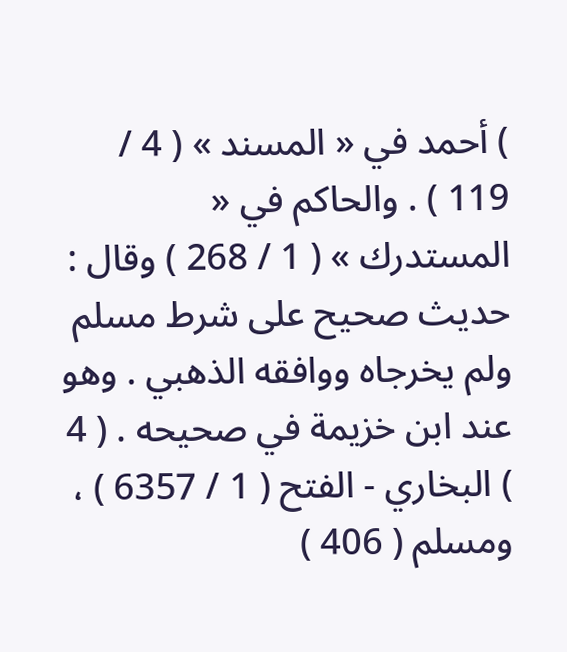) أحمد في « المسند » ( 4 / 119 ) . والحاكم في « المستدرك » ( 1 / 268 ) وقال : حديث صحيح على شرط مسلم ولم يخرجاه ووافقه الذهبي . وهو عند ابن خزيمة في صحيحه . ( 4 ) البخاري - الفتح ( 1 / 6357 ) ، ومسلم ( 406 )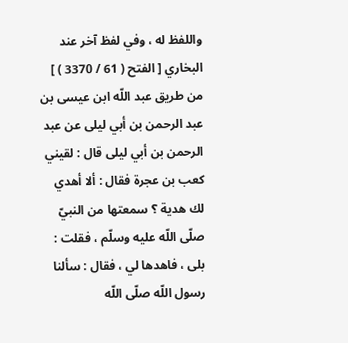واللفظ له ، وفي لفظ آخر عند البخاري [ الفتح ( 61 / 3370 ) ] من طريق عبد اللّه ابن عيسى بن عبد الرحمن بن أبي ليلى عن عبد الرحمن بن أبي ليلى قال : لقيني كعب بن عجرة فقال : ألا أهدي لك هدية ؟ سمعتها من النبيّ صلّى اللّه عليه وسلّم ، فقلت : بلى ، فاهدها لي ، فقال : سألنا رسول اللّه صلّى اللّه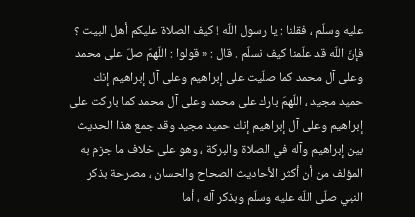عليه وسلّم ، فقلنا : يا رسول اللّه ! كيف الصلاة عليكم أهل البيت ؟ فإنّ اللّه قد علّمنا كيف نسلّم . قال : « قولوا : اللّهمّ صلّ على محمد وعلى آل محمد كما صلّيت على إبراهيم وعلى آل إبراهيم إنك حميد مجيد ، اللّهمّ بارك على محمد وعلى آل محمد كما باركت على إبراهيم وعلى آل إبراهيم إنك حميد مجيد وقد جمع هذا الحديث بين إبراهيم وآله في الصلاة والبركة ، وهو على خلاف ما جزم به المؤلف من أن أكثر الأحاديث الصحاح والحسان ، مصرحة بذكر النبي صلّى اللّه عليه وسلّم وبذكر آله ، أما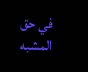في حق المشبه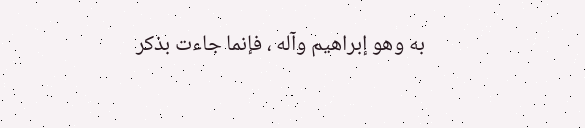به وهو إبراهيم وآله ، فإنما جاءت بذكر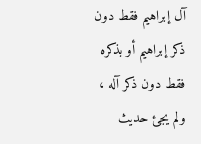آل إبراهيم فقط دون ذكر إبراهيم أو بذكره فقط دون ذكر آله ، ولم يجئ حديث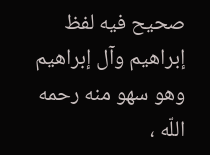صحيح فيه لفظ إبراهيم وآل إبراهيم وهو سهو منه رحمه اللّه ،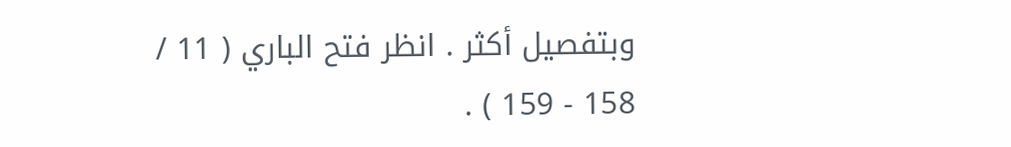وبتفصيل أكثر . انظر فتح الباري ( 11 / 158 - 159 ) .